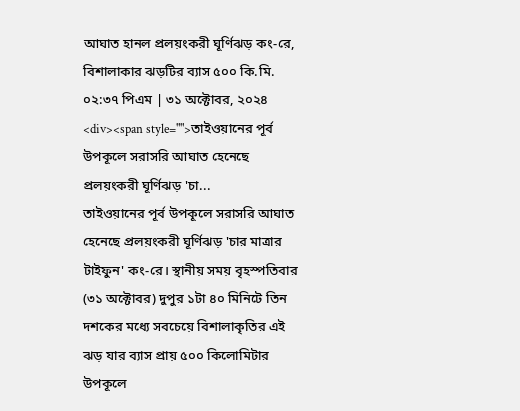আঘাত হানল প্রলয়ংকরী ঘূর্ণিঝড় কং-রে, বিশালাকার ঝড়টির ব্যাস ৫০০ কি.মি.
০২:৩৭ পিএম | ৩১ অক্টোবর, ২০২৪
<div><span style="">তাইওয়ানের পূর্ব উপকূলে সরাসরি আঘাত হেনেছে প্রলয়ংকরী ঘূর্ণিঝড় 'চা...
তাইওয়ানের পূর্ব উপকূলে সরাসরি আঘাত হেনেছে প্রলয়ংকরী ঘূর্ণিঝড় 'চার মাত্রার টাইফুন' কং-রে। স্থানীয় সময় বৃহস্পতিবার (৩১ অক্টোবর) দুপুর ১টা ৪০ মিনিটে তিন দশকের মধ্যে সবচেয়ে বিশালাকৃতির এই ঝড় যার ব্যাস প্রায় ৫০০ কিলোমিটার উপকূলে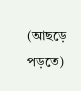(আছড়ে পড়তে)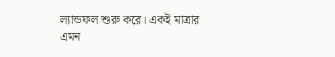ল্যান্ডফল শুরু করে। একই মাত্রার এমন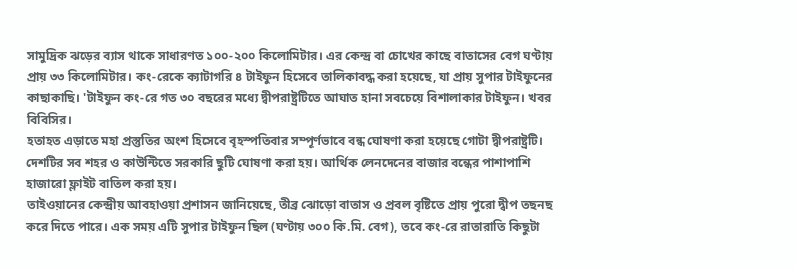সামুদ্রিক ঝড়ের ব্যাস থাকে সাধারণত ১০০-২০০ কিলোমিটার। এর কেন্দ্র বা চোখের কাছে বাতাসের বেগ ঘণ্টায় প্রায় ৩৩ কিলোমিটার। কং-রেকে ক্যাটাগরি ৪ টাইফুন হিসেবে তালিকাবদ্ধ করা হয়েছে, যা প্রায় সুপার টাইফুনের কাছাকাছি। 'টাইফুন কং-রে গত ৩০ বছরের মধ্যে দ্বীপরাষ্ট্রটিতে আঘাত হানা সবচেয়ে বিশালাকার টাইফুন। খবর বিবিসির।
হতাহত এড়াতে মহা প্রস্তুতির অংশ হিসেবে বৃহস্পতিবার সম্পূর্ণভাবে বন্ধ ঘোষণা করা হয়েছে গোটা দ্বীপরাষ্ট্রটি। দেশটির সব শহর ও কাউন্টিতে সরকারি ছুটি ঘোষণা করা হয়। আর্থিক লেনদেনের বাজার বন্ধের পাশাপাশি হাজারো ফ্লাইট বাতিল করা হয়।
তাইওয়ানের কেন্দ্রীয় আবহাওয়া প্রশাসন জানিয়েছে, তীব্র ঝোড়ো বাতাস ও প্রবল বৃষ্টিতে প্রায় পুরো দ্বীপ তছনছ করে দিতে পারে। এক সময় এটি সুপার টাইফুন ছিল (ঘণ্টায় ৩০০ কি.মি. বেগ), তবে কং-রে রাতারাতি কিছুটা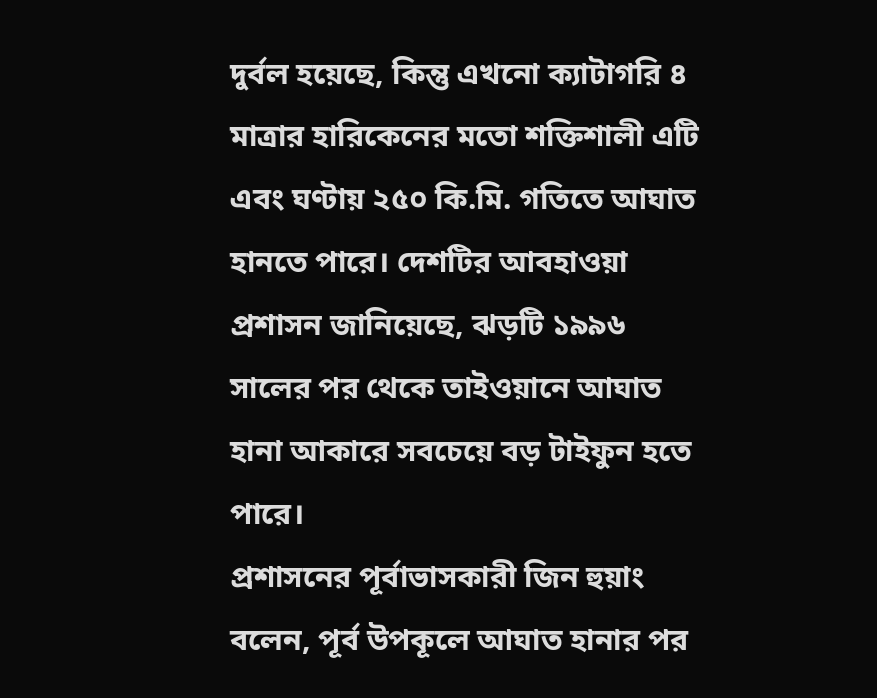দুর্বল হয়েছে, কিন্তু এখনো ক্যাটাগরি ৪ মাত্রার হারিকেনের মতো শক্তিশালী এটি এবং ঘণ্টায় ২৫০ কি.মি. গতিতে আঘাত হানতে পারে। দেশটির আবহাওয়া প্রশাসন জানিয়েছে, ঝড়টি ১৯৯৬ সালের পর থেকে তাইওয়ানে আঘাত হানা আকারে সবচেয়ে বড় টাইফুন হতে পারে।
প্রশাসনের পূর্বাভাসকারী জিন হুয়াং বলেন, পূর্ব উপকূলে আঘাত হানার পর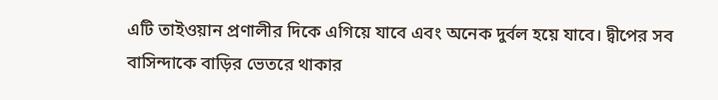এটি তাইওয়ান প্রণালীর দিকে এগিয়ে যাবে এবং অনেক দুর্বল হয়ে যাবে। দ্বীপের সব বাসিন্দাকে বাড়ির ভেতরে থাকার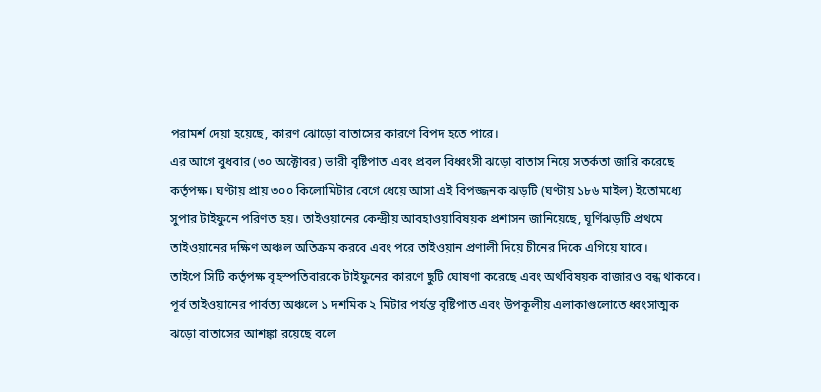পরামর্শ দেয়া হয়েছে, কারণ ঝোড়ো বাতাসের কারণে বিপদ হতে পারে।
এর আগে বুধবার (৩০ অক্টোবর) ভারী বৃষ্টিপাত এবং প্রবল বিধ্বংসী ঝড়ো বাতাস নিয়ে সতর্কতা জারি করেছে কর্তৃপক্ষ। ঘণ্টায় প্রায় ৩০০ কিলোমিটার বেগে ধেয়ে আসা এই বিপজ্জনক ঝড়টি (ঘণ্টায় ১৮৬ মাইল) ইতোমধ্যে সুপার টাইফুনে পরিণত হয়। তাইওয়ানের কেন্দ্রীয় আবহাওয়াবিষয়ক প্রশাসন জানিয়েছে, ঘূর্ণিঝড়টি প্রথমে তাইওয়ানের দক্ষিণ অঞ্চল অতিক্রম করবে এবং পরে তাইওয়ান প্রণালী দিয়ে চীনের দিকে এগিয়ে যাবে।
তাইপে সিটি কর্তৃপক্ষ বৃহস্পতিবারকে টাইফুনের কারণে ছুটি ঘোষণা করেছে এবং অর্থবিষয়ক বাজারও বন্ধ থাকবে। পূর্ব তাইওয়ানের পার্বত্য অঞ্চলে ১ দশমিক ২ মিটার পর্যন্ত বৃষ্টিপাত এবং উপকূলীয় এলাকাগুলোতে ধ্বংসাত্মক ঝড়ো বাতাসের আশঙ্কা রয়েছে বলে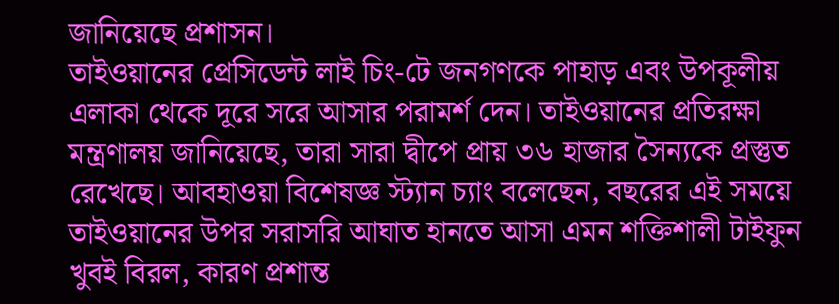জানিয়েছে প্রশাসন।
তাইওয়ানের প্রেসিডেন্ট লাই চিং-টে জনগণকে পাহাড় এবং উপকূলীয় এলাকা থেকে দূরে সরে আসার পরামর্শ দেন। তাইওয়ানের প্রতিরক্ষা মন্ত্রণালয় জানিয়েছে, তারা সারা দ্বীপে প্রায় ৩৬ হাজার সৈন্যকে প্রস্তুত রেখেছে। আবহাওয়া বিশেষজ্ঞ স্ট্যান চ্যাং বলেছেন, বছরের এই সময়ে তাইওয়ানের উপর সরাসরি আঘাত হানতে আসা এমন শক্তিশালী টাইফুন খুবই বিরল, কারণ প্রশান্ত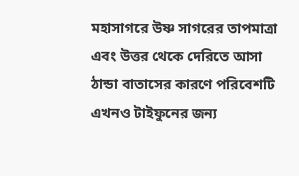মহাসাগরে উষ্ণ সাগরের তাপমাত্রা এবং উত্তর থেকে দেরিতে আসা ঠান্ডা বাতাসের কারণে পরিবেশটি এখনও টাইফুনের জন্য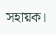সহায়ক।